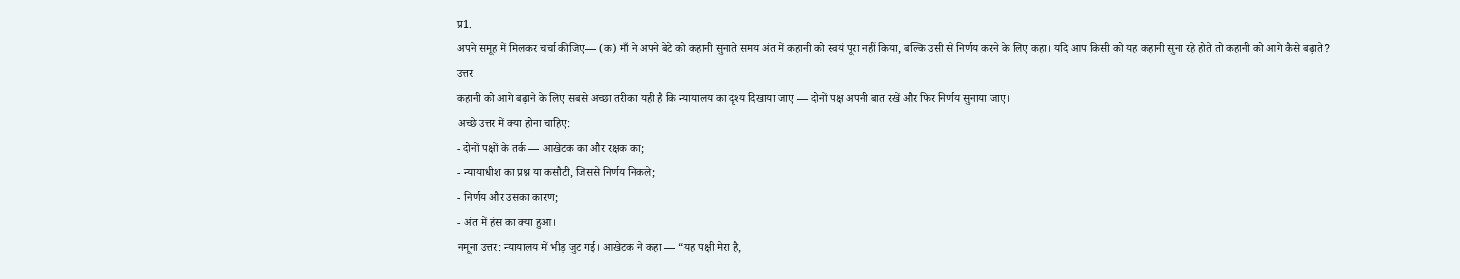प्र1.
अपने समूह में मिलकर चर्चा कीजिए— (क) माँ ने अपने बेटे को कहानी सुनाते समय अंत में कहानी को स्वयं पूरा नहीं किया, बल्कि उसी से निर्णय करने के लिए कहा। यदि आप किसी को यह कहानी सुना रहे होते तो कहानी को आगे कैसे बढ़ाते?
उत्तर
कहानी को आगे बढ़ाने के लिए सबसे अच्छा तरीका यही है कि न्यायालय का दृश्य दिखाया जाए — दोनों पक्ष अपनी बात रखें और फिर निर्णय सुनाया जाए।
अच्छे उत्तर में क्या होना चाहिए:
- दोनों पक्षों के तर्क — आखेटक का और रक्षक का;
- न्यायाधीश का प्रश्न या कसौटी, जिससे निर्णय निकले;
- निर्णय और उसका कारण;
- अंत में हंस का क्या हुआ।
नमूना उत्तर: न्यायालय में भीड़ जुट गई। आखेटक ने कहा — “यह पक्षी मेरा है,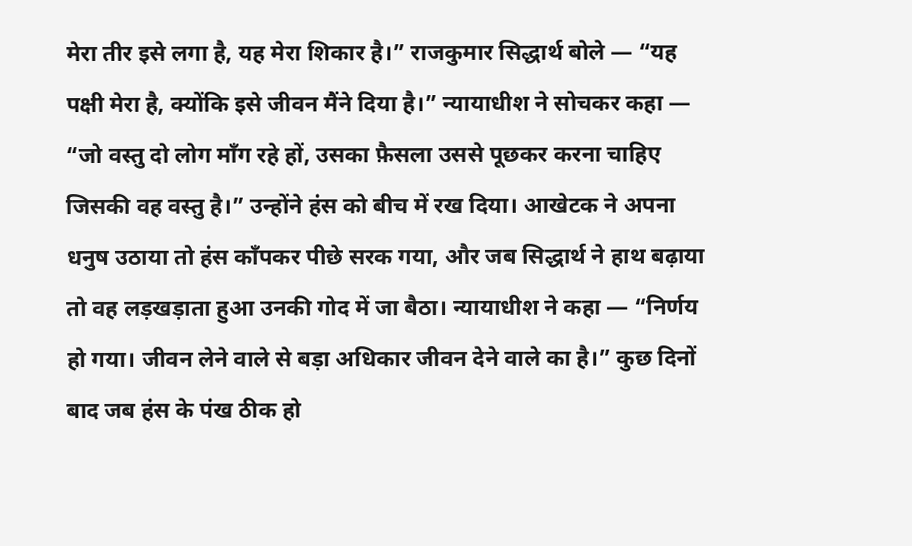मेरा तीर इसे लगा है, यह मेरा शिकार है।” राजकुमार सिद्धार्थ बोले — “यह पक्षी मेरा है, क्योंकि इसे जीवन मैंने दिया है।” न्यायाधीश ने सोचकर कहा — “जो वस्तु दो लोग माँग रहे हों, उसका फ़ैसला उससे पूछकर करना चाहिए जिसकी वह वस्तु है।” उन्होंने हंस को बीच में रख दिया। आखेटक ने अपना धनुष उठाया तो हंस काँपकर पीछे सरक गया, और जब सिद्धार्थ ने हाथ बढ़ाया तो वह लड़खड़ाता हुआ उनकी गोद में जा बैठा। न्यायाधीश ने कहा — “निर्णय हो गया। जीवन लेने वाले से बड़ा अधिकार जीवन देने वाले का है।” कुछ दिनों बाद जब हंस के पंख ठीक हो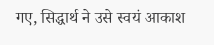गए, सिद्धार्थ ने उसे स्वयं आकाश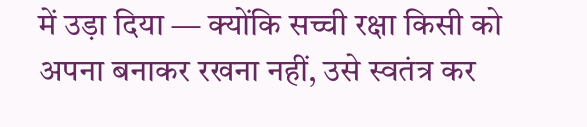में उड़ा दिया — क्योंकि सच्ची रक्षा किसी को अपना बनाकर रखना नहीं, उसे स्वतंत्र कर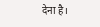देना है।